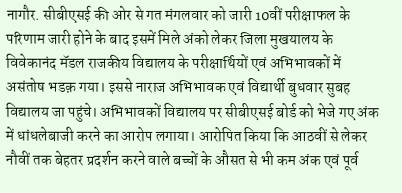नागौर. सीबीएसई की ओर से गत मंगलवार को जारी 10वीं परीक्षाफल के परिणाम जारी होने के बाद इसमें मिले अंको लेकर जिला मुखयालय के विवेकानंद मॅडल राजकीय विद्यालय के परीक्षार्थियों एवं अभिभावकों में असंतोष भडक़ गया। इससे नाराज अभिभावक एवं विद्यार्थी बुधवार सुबह विद्यालय जा पहुंचे। अभिभावकों विद्यालय पर सीबीएसई बोर्ड को भेजे गए अंक में धांधलेबाजी करने का आरोप लगाया। आरोपित किया कि आठवीं से लेकर नौवीं तक बेहतर प्रदर्शन करने वाले बच्चों के औसत से भी कम अंक एवं पूर्व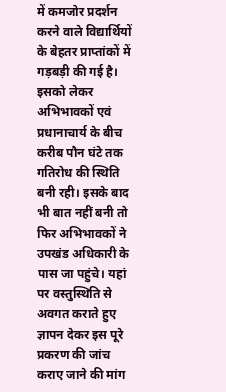में कमजोर प्रदर्शन करने वाले विद्यार्थियों के बेहतर प्राप्तांकों में गड़बड़ी की गई है। इसको लेकर अभिभावकों एवं प्रधानाचार्य के बीच करीब पौन घंटे तक गतिरोध की स्थिति बनी रही। इसके बाद भी बात नहीं बनी तो फिर अभिभावकों ने उपखंड अधिकारी के पास जा पहुंचे। यहां पर वस्तुस्थिति से अवगत कराते हुए ज्ञापन देकर इस पूरे प्रकरण की जांच कराए जाने की मांग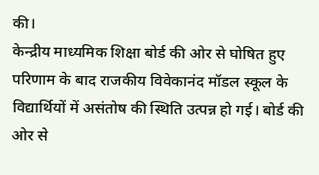की।
केन्द्रीय माध्यमिक शिक्षा बोर्ड की ओर से घोषित हुए परिणाम के बाद राजकीय विवेकानंद मॉडल स्कूल के विद्यार्थियों में असंतोष की स्थिति उत्पन्न हो गई। बोर्ड की ओर से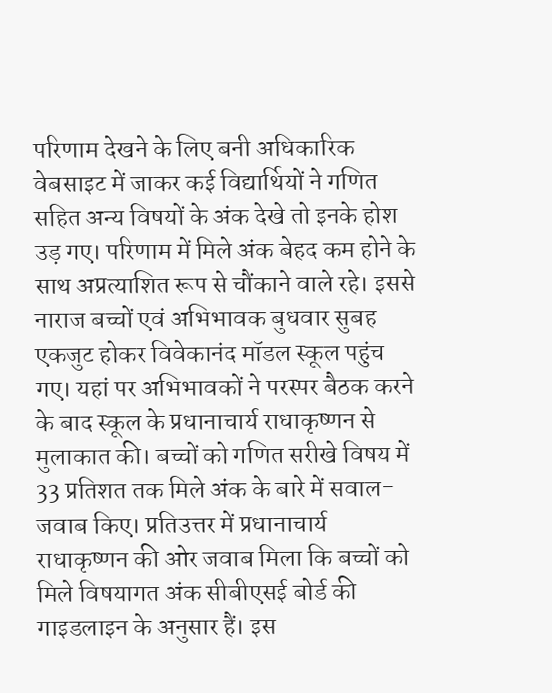परिणाम देखने के लिए बनी अधिकारिक वेबसाइट में जाकर कई विद्यार्थियों ने गणित सहित अन्य विषयों के अंक देखे तो इनके होश उड़ गए। परिणाम में मिले अंक बेहद कम होने के साथ अप्रत्याशित रूप से चौंकाने वाले रहे। इससे नाराज बच्चों एवं अभिभावक बुधवार सुबह एकजुट होकर विवेकानंद मॉडल स्कूल पहुंच गए। यहां पर अभिभावकों ने परस्पर बैठक करने के बाद स्कूल के प्रधानाचार्य राधाकृष्णन से मुलाकात की। बच्चों को गणित सरीखे विषय में 33 प्रतिशत तक मिले अंक के बारे में सवाल-जवाब किए। प्रतिउत्तर में प्रधानाचार्य राधाकृष्णन की ओर जवाब मिला कि बच्चों को मिले विषयागत अंक सीबीएसई बोर्ड की गाइडलाइन के अनुसार हैं। इस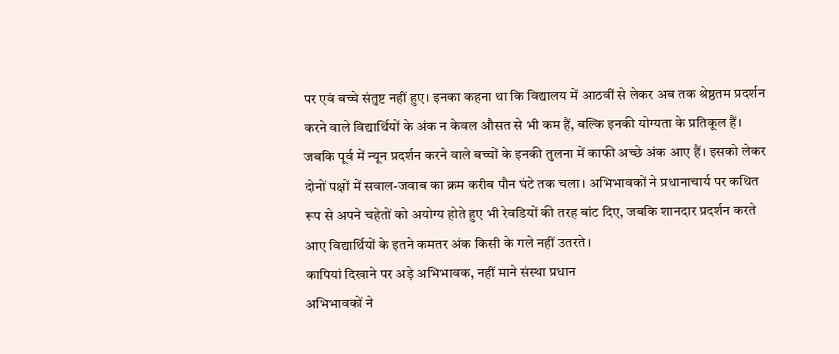पर एवं बच्चे संतुष्ट नहीं हुए। इनका कहना था कि विद्यालय में आठवीं से लेकर अब तक श्रेष्ठतम प्रदर्शन करने वाले विद्यार्थियों के अंक न केवल औसत से भी कम हैं, बल्कि इनकी योग्यता के प्रतिकूल हैं। जबकि पूर्व में न्यून प्रदर्शन करने वाले बच्चों के इनकी तुलना में काफी अच्छे अंक आए हैं। इसको लेकर दोनों पक्षों में सवाल-जवाब का क्रम करीब पौन घंटे तक चला। अभिभावकों ने प्रधानाचार्य पर कथित रूप से अपने चहेतों को अयोग्य होते हुए भी रेवडियों की तरह बांट दिए, जबकि शानदार प्रदर्शन करते आए विद्यार्थियों के इतने कमतर अंक किसी के गले नहीं उतरते।
कापियां दिखाने पर अड़े अभिभावक, नहीं माने संस्था प्रधान
अभिभावकों ने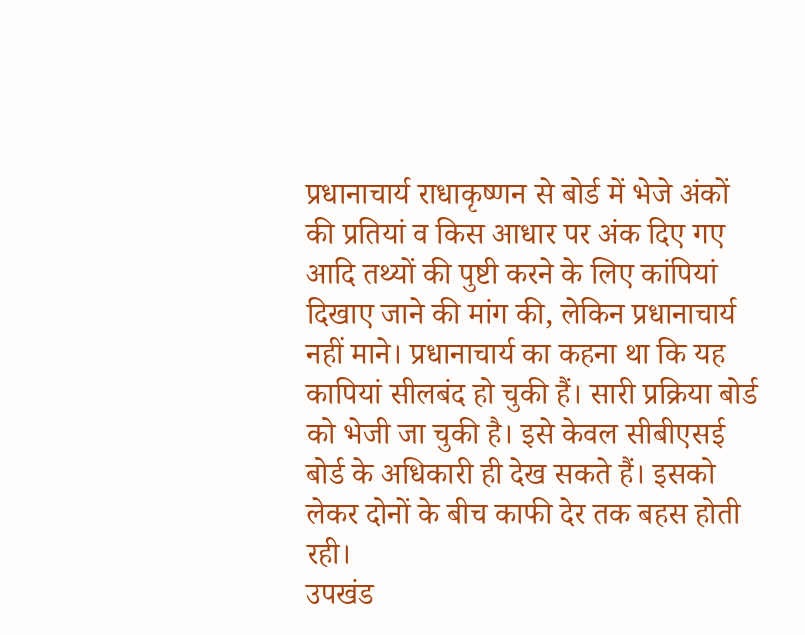प्रधानाचार्य राधाकृष्णन से बोर्ड में भेजे अंकों की प्रतियां व किस आधार पर अंक दिए गए आदि तथ्यों की पुष्टी करने के लिए कांपियां दिखाए जाने की मांग की, लेकिन प्रधानाचार्य नहीं माने। प्रधानाचार्य का कहना था कि यह कापियां सीलबंद हो चुकी हैं। सारी प्रक्रिया बोर्ड को भेजी जा चुकी है। इसे केवल सीबीएसई बोर्ड के अधिकारी ही देख सकते हैं। इसको लेकर दोनों के बीच काफी देर तक बहस होती रही।
उपखंड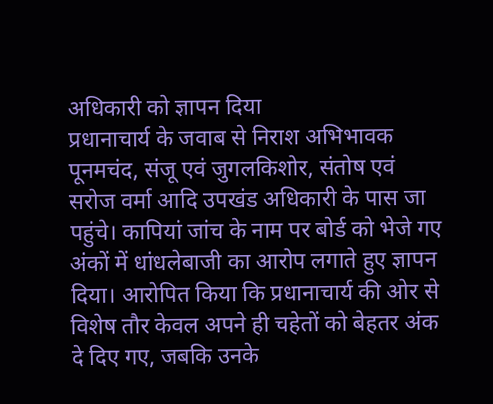अधिकारी को ज्ञापन दिया
प्रधानाचार्य के जवाब से निराश अभिभावक पूनमचंद, संजू एवं जुगलकिशोर, संतोष एवं सरोज वर्मा आदि उपखंड अधिकारी के पास जा पहुंचे। कापियां जांच के नाम पर बोर्ड को भेजे गए अंकों में धांधलेबाजी का आरोप लगाते हुए ज्ञापन दिया। आरोपित किया कि प्रधानाचार्य की ओर से विशेष तौर केवल अपने ही चहेतों को बेहतर अंक दे दिए गए, जबकि उनके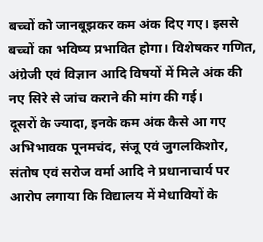बच्चों को जानबूझकर कम अंक दिए गए। इससे बच्चों का भविष्य प्रभावित होगा। विशेषकर गणित, अंग्रेजी एवं विज्ञान आदि विषयों में मिले अंक की नए सिरे से जांच कराने की मांग की गई।
दूसरों के ज्यादा, इनके कम अंक कैसे आ गए
अभिभावक पूनमचंद, संजू एवं जुगलकिशोर, संतोष एवं सरोज वर्मा आदि ने प्रधानाचार्य पर आरोप लगाया कि विद्यालय में मेधावियों के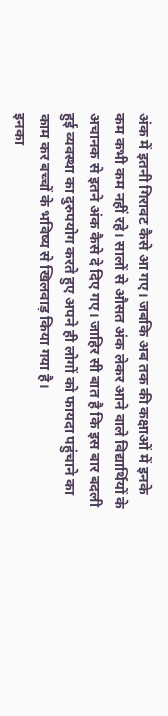अंक में इतनी गिरावट कैसे आ गए। जबकि अब तक की कक्षाओं में इनके कम कभी कम नहीं रहे। सालों से औसत अंक लेकर आने वाले विद्यार्थियों के अचानक से इतने अंक कैसे दे दिए गए। जाहिर सी बात है कि इस बार बदली हुई व्यवस्था का दुरुपयोग करते हुए अपने ही लोगों को फायदा पहुंचाने का काम कर बच्चों के भविष्य से खिलवाड़ किया गया है।
इनका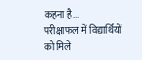कहना है...
परीक्षाफल में विद्यार्थियों को मिले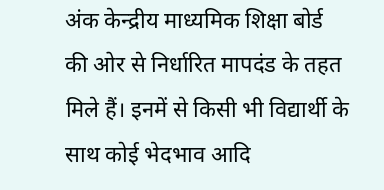अंक केन्द्रीय माध्यमिक शिक्षा बोर्ड की ओर से निर्धारित मापदंड के तहत मिले हैं। इनमें से किसी भी विद्यार्थी के साथ कोई भेदभाव आदि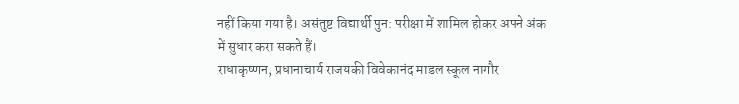नहीं किया गया है। असंतुष्ट विद्यार्थी पुन: परीक्षा में शामिल होकर अपने अंक में सुधार करा सकते हैं।
राधाकृष्णन, प्रधानाचार्य राजयकी विवेकानंद माडल स्कूल नागौर